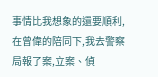事情比我想象的還要順利,在曾偉的陪同下,我去警察局報了案,立案、偵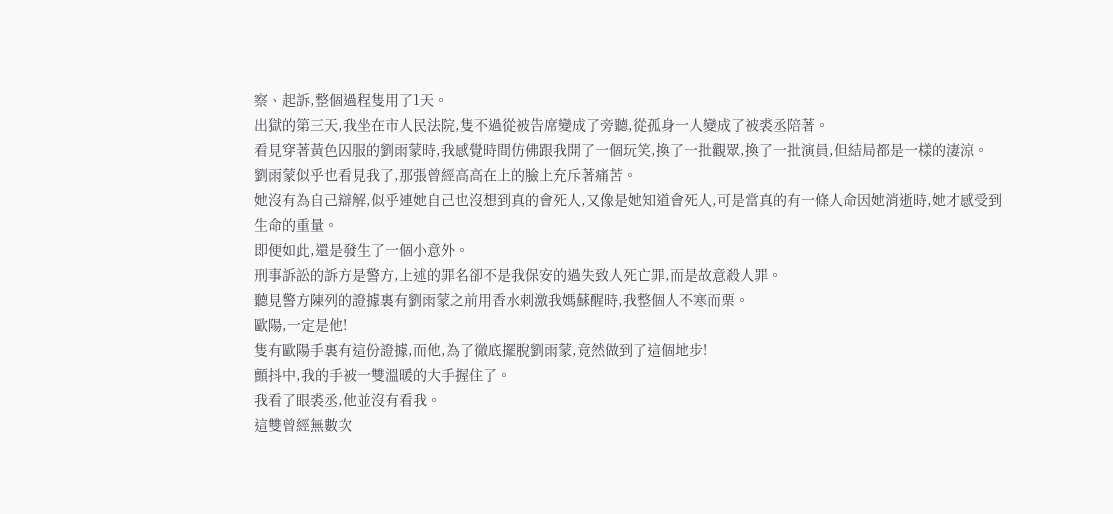察、起訴,整個過程隻用了1天。
出獄的第三天,我坐在市人民法院,隻不過從被告席變成了旁聽,從孤身一人變成了被裘丞陪著。
看見穿著黃色囚服的劉雨蒙時,我感覺時間仿佛跟我開了一個玩笑,換了一批觀眾,換了一批演員,但結局都是一樣的淒涼。
劉雨蒙似乎也看見我了,那張曾經高高在上的臉上充斥著痛苦。
她沒有為自己辯解,似乎連她自己也沒想到真的會死人,又像是她知道會死人,可是當真的有一條人命因她消逝時,她才感受到生命的重量。
即便如此,還是發生了一個小意外。
刑事訴訟的訴方是警方,上述的罪名卻不是我保安的過失致人死亡罪,而是故意殺人罪。
聽見警方陳列的證據裏有劉雨蒙之前用香水刺激我媽蘇醒時,我整個人不寒而栗。
歐陽,一定是他!
隻有歐陽手裏有這份證據,而他,為了徹底擺脫劉雨蒙,竟然做到了這個地步!
顫抖中,我的手被一雙溫暖的大手握住了。
我看了眼裘丞,他並沒有看我。
這雙曾經無數次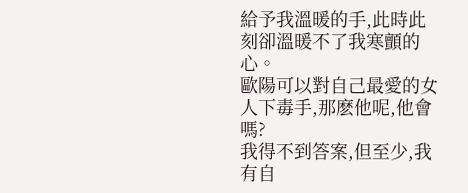給予我溫暖的手,此時此刻卻溫暖不了我寒顫的心。
歐陽可以對自己最愛的女人下毒手,那麽他呢,他會嗎?
我得不到答案,但至少,我有自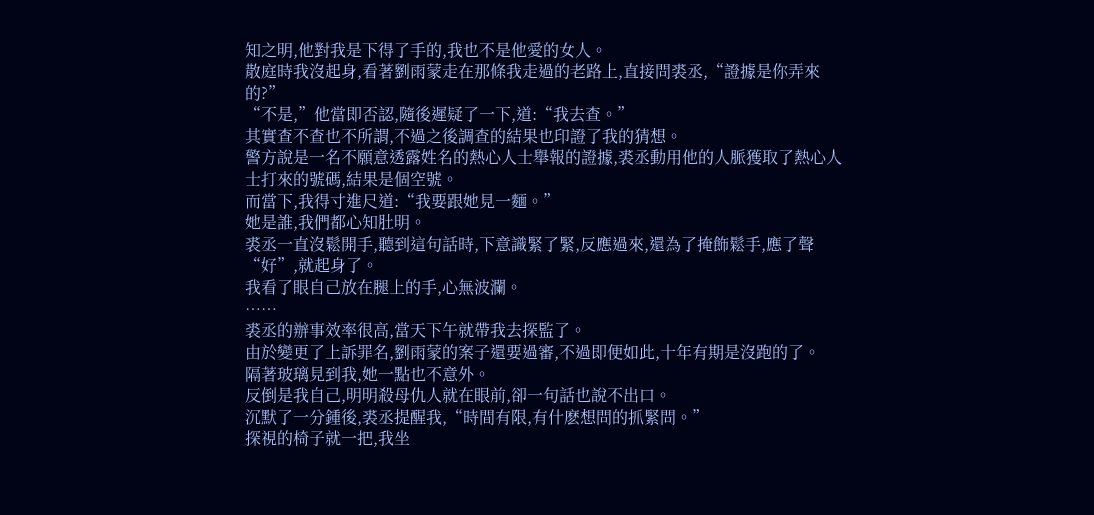知之明,他對我是下得了手的,我也不是他愛的女人。
散庭時我沒起身,看著劉雨蒙走在那條我走過的老路上,直接問裘丞,“證據是你弄來的?”
“不是,”他當即否認,隨後遲疑了一下,道:“我去查。”
其實查不查也不所謂,不過之後調查的結果也印證了我的猜想。
警方說是一名不願意透露姓名的熱心人士舉報的證據,裘丞動用他的人脈獲取了熱心人士打來的號碼,結果是個空號。
而當下,我得寸進尺道:“我要跟她見一麵。”
她是誰,我們都心知肚明。
裘丞一直沒鬆開手,聽到這句話時,下意識緊了緊,反應過來,還為了掩飾鬆手,應了聲“好”,就起身了。
我看了眼自己放在腿上的手,心無波瀾。
……
裘丞的辦事效率很高,當天下午就帶我去探監了。
由於變更了上訴罪名,劉雨蒙的案子還要過審,不過即便如此,十年有期是沒跑的了。
隔著玻璃見到我,她一點也不意外。
反倒是我自己,明明殺母仇人就在眼前,卻一句話也說不出口。
沉默了一分鍾後,裘丞提醒我,“時間有限,有什麽想問的抓緊問。”
探視的椅子就一把,我坐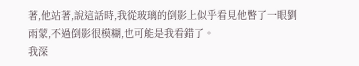著,他站著,說這話時,我從玻璃的倒影上似乎看見他瞥了一眼劉雨蒙,不過倒影很模糊,也可能是我看錯了。
我深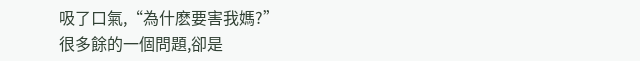吸了口氣,“為什麽要害我媽?”
很多餘的一個問題,卻是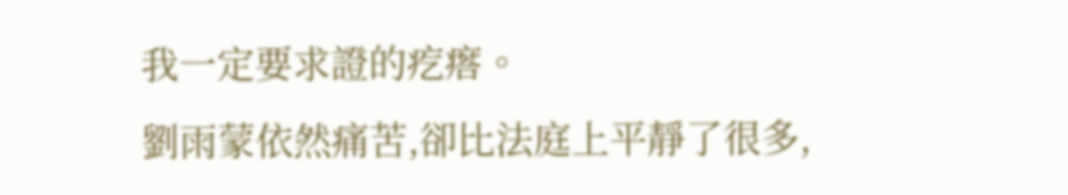我一定要求證的疙瘩。
劉雨蒙依然痛苦,卻比法庭上平靜了很多,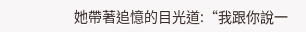她帶著追憶的目光道:“我跟你說一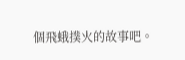個飛蛾撲火的故事吧。